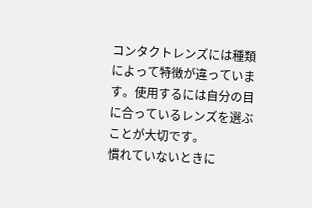コンタクトレンズには種類によって特徴が違っています。使用するには自分の目に合っているレンズを選ぶことが大切です。
慣れていないときに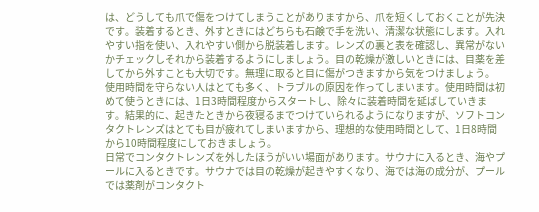は、どうしても爪で傷をつけてしまうことがありますから、爪を短くしておくことが先決です。装着するとき、外すときにはどちらも石鹸で手を洗い、清潔な状態にします。入れやすい指を使い、入れやすい側から脱装着します。レンズの裏と表を確認し、異常がないかチェックしそれから装着するようにしましょう。目の乾燥が激しいときには、目薬を差してから外すことも大切です。無理に取ると目に傷がつきますから気をつけましょう。
使用時間を守らない人はとても多く、トラブルの原因を作ってしまいます。使用時間は初めて使うときには、1日3時間程度からスタートし、除々に装着時間を延ばしていきます。結果的に、起きたときから夜寝るまでつけていられるようになりますが、ソフトコンタクトレンズはとても目が疲れてしまいますから、理想的な使用時間として、1日8時間から10時間程度にしておきましょう。
日常でコンタクトレンズを外したほうがいい場面があります。サウナに入るとき、海やプールに入るときです。サウナでは目の乾燥が起きやすくなり、海では海の成分が、プールでは薬剤がコンタクト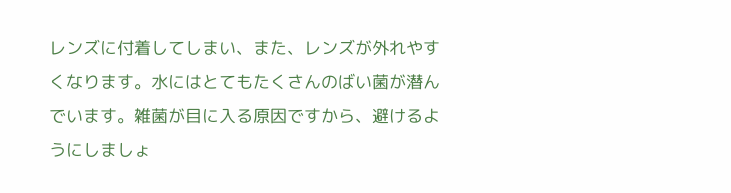レンズに付着してしまい、また、レンズが外れやすくなります。水にはとてもたくさんのばい菌が潜んでいます。雑菌が目に入る原因ですから、避けるようにしましょ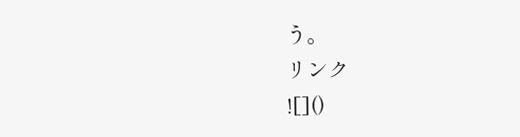う。
リンク
![]()